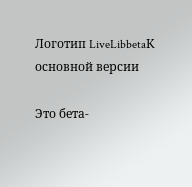Логотип LiveLibbetaК основной версии

Это бета-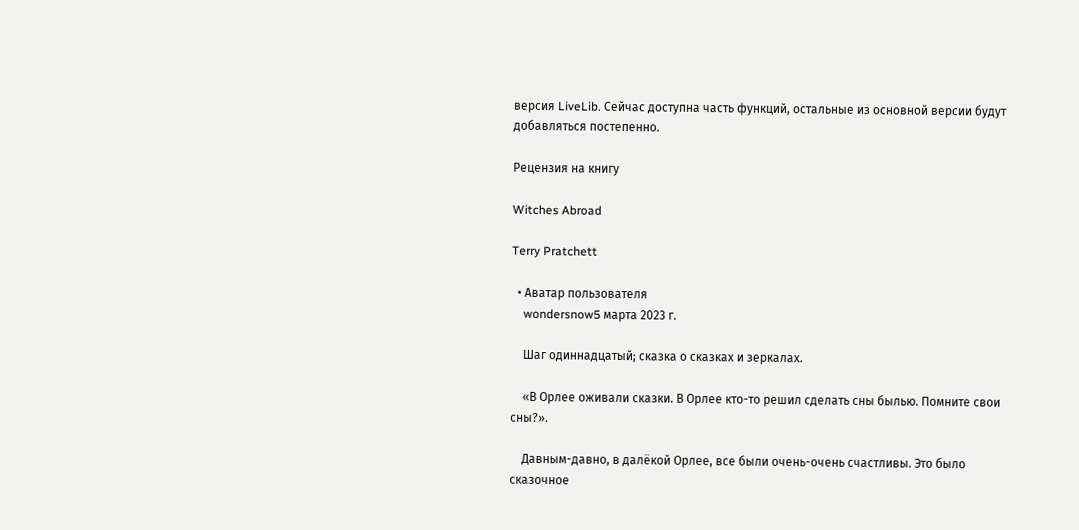версия LiveLib. Сейчас доступна часть функций, остальные из основной версии будут добавляться постепенно.

Рецензия на книгу

Witches Abroad

Terry Pratchett

  • Аватар пользователя
    wondersnow5 марта 2023 г.

    Шаг одиннадцатый; сказка о сказках и зеркалах.

    «В Орлее оживали сказки. В Орлее кто-то решил сделать сны былью. Помните свои сны?».

    Давным-давно, в далёкой Орлее, все были очень-очень счастливы. Это было сказочное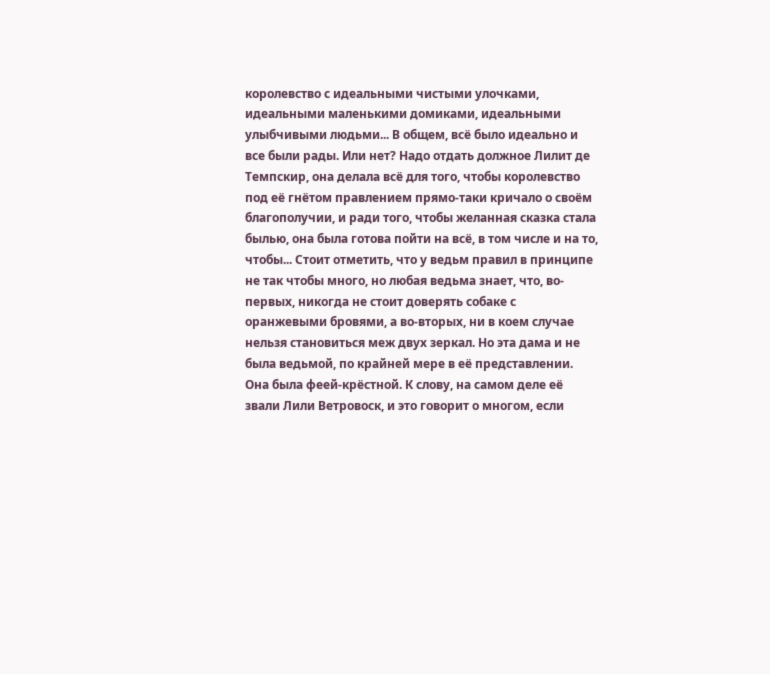королевство с идеальными чистыми улочками, идеальными маленькими домиками, идеальными улыбчивыми людьми... В общем, всё было идеально и все были рады. Или нет? Надо отдать должное Лилит де Темпскир, она делала всё для того, чтобы королевство под её гнётом правлением прямо-таки кричало о своём благополучии, и ради того, чтобы желанная сказка стала былью, она была готова пойти на всё, в том числе и на то, чтобы... Стоит отметить, что у ведьм правил в принципе не так чтобы много, но любая ведьма знает, что, во-первых, никогда не стоит доверять собаке с оранжевыми бровями, а во-вторых, ни в коем случае нельзя становиться меж двух зеркал. Но эта дама и не была ведьмой, по крайней мере в её представлении. Она была феей-крёстной. К слову, на самом деле её звали Лили Ветровоск, и это говорит о многом, если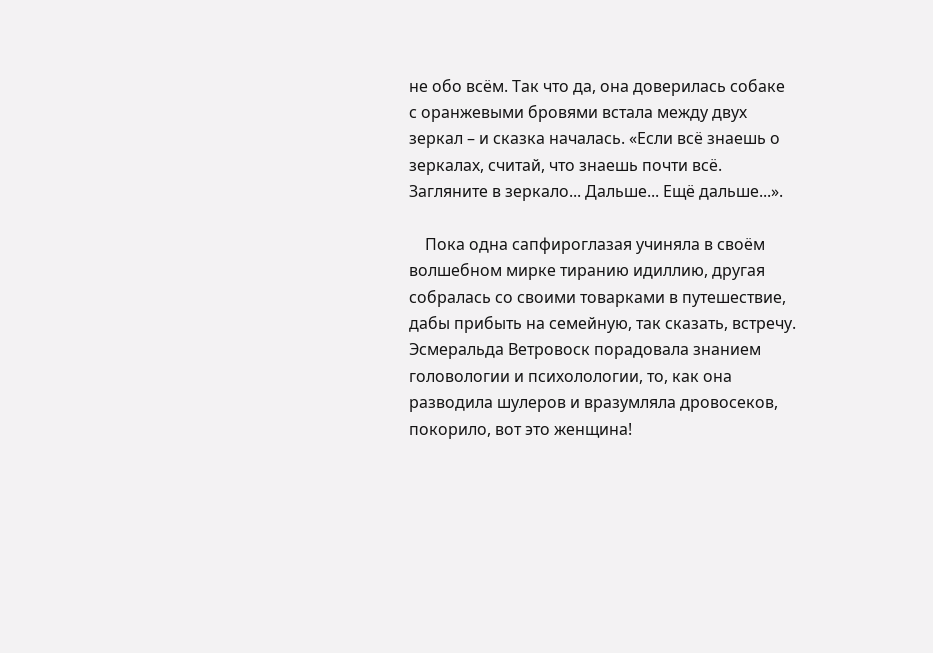не обо всём. Так что да, она доверилась собаке с оранжевыми бровями встала между двух зеркал – и сказка началась. «Если всё знаешь о зеркалах, считай, что знаешь почти всё. Загляните в зеркало... Дальше... Ещё дальше...».

    Пока одна сапфироглазая учиняла в своём волшебном мирке тиранию идиллию, другая собралась со своими товарками в путешествие, дабы прибыть на семейную, так сказать, встречу. Эсмеральда Ветровоск порадовала знанием головологии и психолологии, то, как она разводила шулеров и вразумляла дровосеков, покорило, вот это женщина!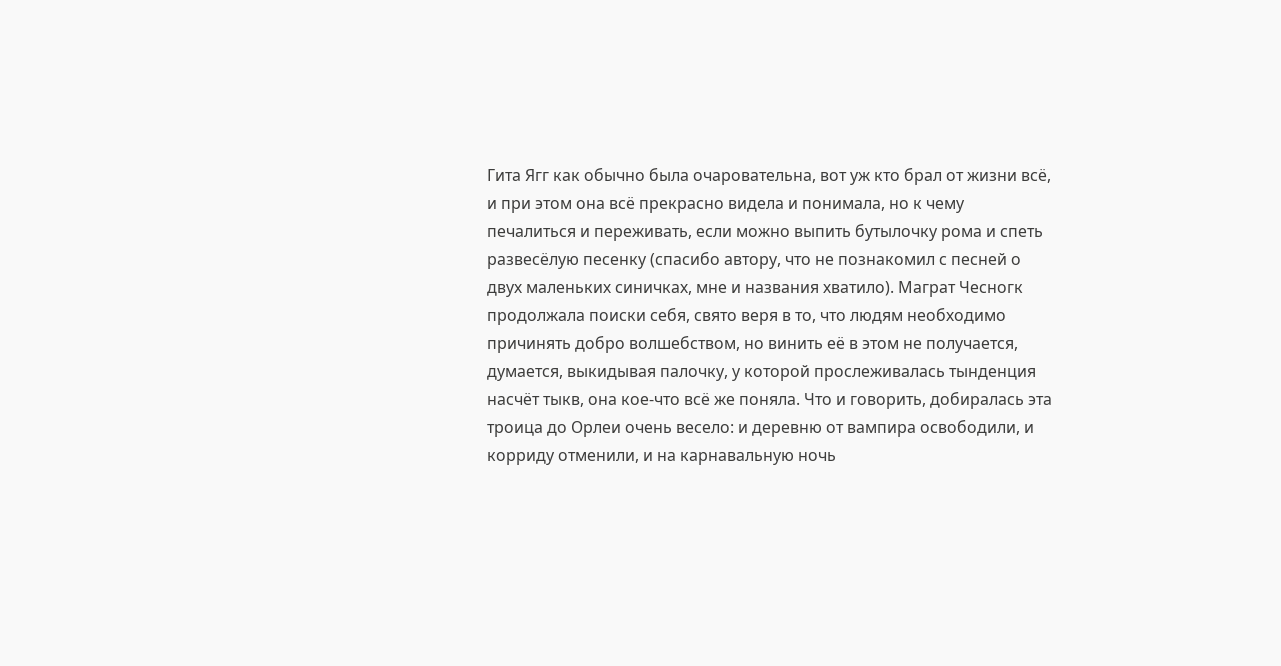Гита Ягг как обычно была очаровательна, вот уж кто брал от жизни всё, и при этом она всё прекрасно видела и понимала, но к чему печалиться и переживать, если можно выпить бутылочку рома и спеть развесёлую песенку (спасибо автору, что не познакомил с песней о двух маленьких синичках, мне и названия хватило). Маграт Чесногк продолжала поиски себя, свято веря в то, что людям необходимо причинять добро волшебством, но винить её в этом не получается, думается, выкидывая палочку, у которой прослеживалась тынденция насчёт тыкв, она кое-что всё же поняла. Что и говорить, добиралась эта троица до Орлеи очень весело: и деревню от вампира освободили, и корриду отменили, и на карнавальную ночь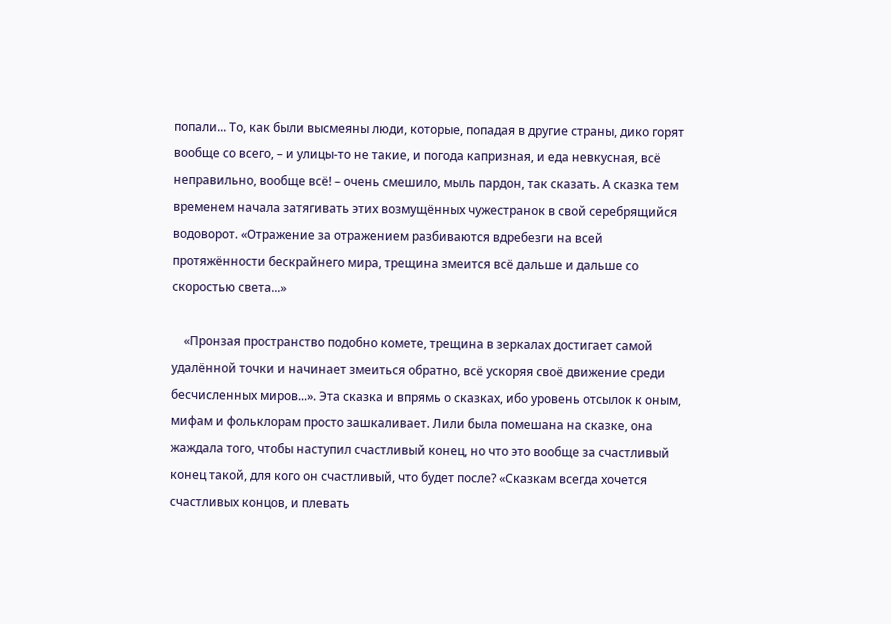попали... То, как были высмеяны люди, которые, попадая в другие страны, дико горят вообще со всего, – и улицы-то не такие, и погода капризная, и еда невкусная, всё неправильно, вообще всё! – очень смешило, мыль пардон, так сказать. А сказка тем временем начала затягивать этих возмущённых чужестранок в свой серебрящийся водоворот. «Отражение за отражением разбиваются вдребезги на всей протяжённости бескрайнего мира, трещина змеится всё дальше и дальше со скоростью света...»

    «Пронзая пространство подобно комете, трещина в зеркалах достигает самой удалённой точки и начинает змеиться обратно, всё ускоряя своё движение среди бесчисленных миров...». Эта сказка и впрямь о сказках, ибо уровень отсылок к оным, мифам и фольклорам просто зашкаливает. Лили была помешана на сказке, она жаждала того, чтобы наступил счастливый конец, но что это вообще за счастливый конец такой, для кого он счастливый, что будет после? «Сказкам всегда хочется счастливых концов, и плевать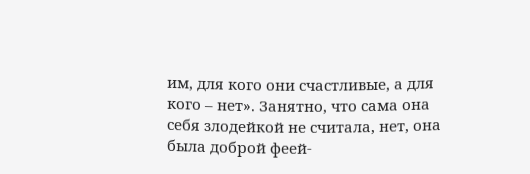им, для кого они счастливые, а для кого – нет». Занятно, что сама она себя злодейкой не считала, нет, она была доброй феей-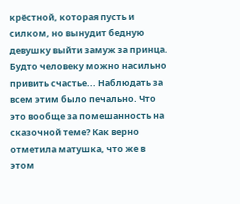крёстной, которая пусть и силком, но вынудит бедную девушку выйти замуж за принца. Будто человеку можно насильно привить счастье... Наблюдать за всем этим было печально. Что это вообще за помешанность на сказочной теме? Как верно отметила матушка, что же в этом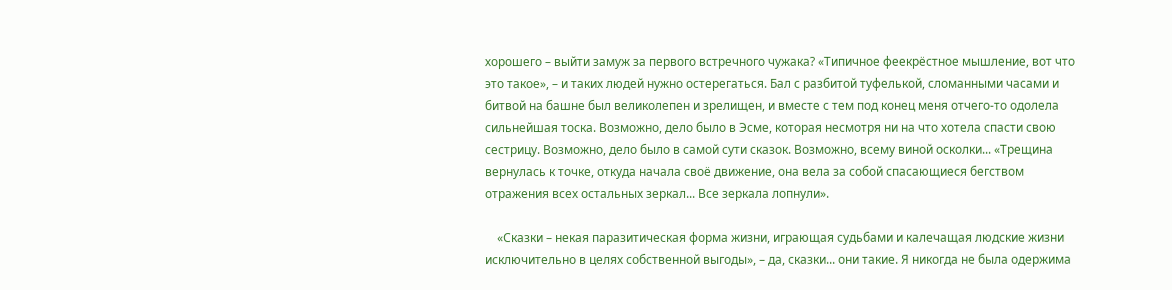хорошего – выйти замуж за первого встречного чужака? «Типичное феекрёстное мышление, вот что это такое», – и таких людей нужно остерегаться. Бал с разбитой туфелькой, сломанными часами и битвой на башне был великолепен и зрелищен, и вместе с тем под конец меня отчего-то одолела сильнейшая тоска. Возможно, дело было в Эсме, которая несмотря ни на что хотела спасти свою сестрицу. Возможно, дело было в самой сути сказок. Возможно, всему виной осколки... «Трещина вернулась к точке, откуда начала своё движение, она вела за собой спасающиеся бегством отражения всех остальных зеркал... Все зеркала лопнули».

    «Сказки – некая паразитическая форма жизни, играющая судьбами и калечащая людские жизни исключительно в целях собственной выгоды», – да, сказки... они такие. Я никогда не была одержима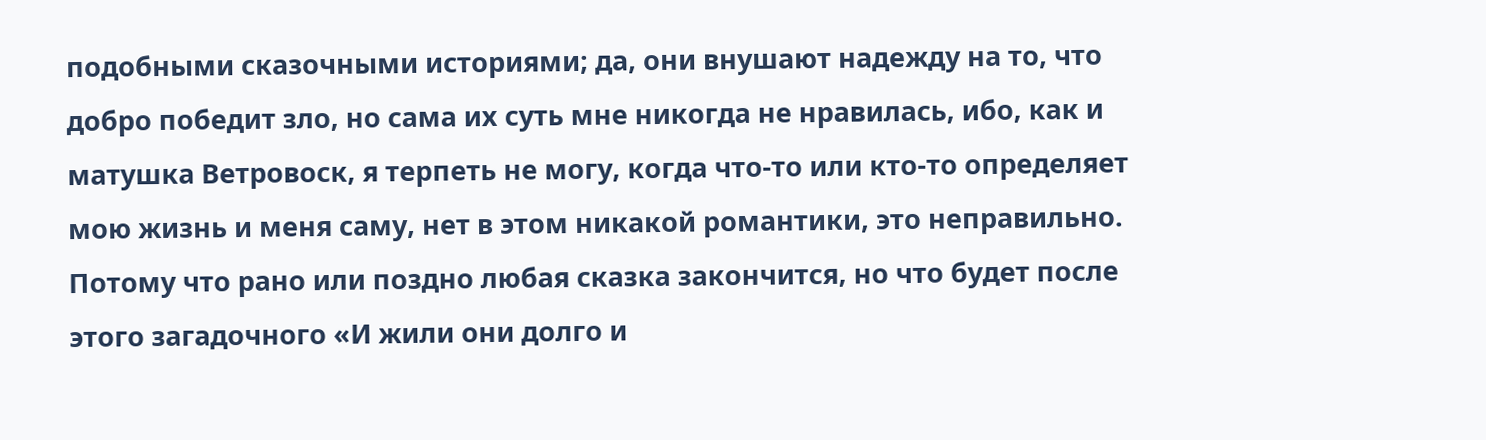подобными сказочными историями; да, они внушают надежду на то, что добро победит зло, но сама их суть мне никогда не нравилась, ибо, как и матушка Ветровоск, я терпеть не могу, когда что-то или кто-то определяет мою жизнь и меня саму, нет в этом никакой романтики, это неправильно. Потому что рано или поздно любая сказка закончится, но что будет после этого загадочного «И жили они долго и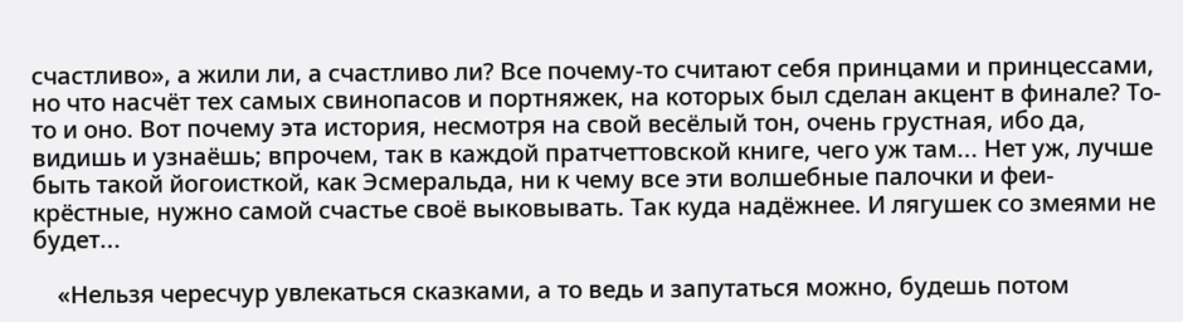счастливо», а жили ли, а счастливо ли? Все почему-то считают себя принцами и принцессами, но что насчёт тех самых свинопасов и портняжек, на которых был сделан акцент в финале? То-то и оно. Вот почему эта история, несмотря на свой весёлый тон, очень грустная, ибо да, видишь и узнаёшь; впрочем, так в каждой пратчеттовской книге, чего уж там... Нет уж, лучше быть такой йогоисткой, как Эсмеральда, ни к чему все эти волшебные палочки и феи-крёстные, нужно самой счастье своё выковывать. Так куда надёжнее. И лягушек со змеями не будет...

    «Нельзя чересчур увлекаться сказками, а то ведь и запутаться можно, будешь потом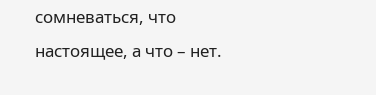сомневаться, что настоящее, а что – нет.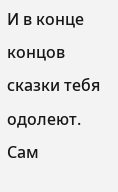И в конце концов сказки тебя одолеют. Сам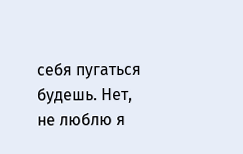себя пугаться будешь. Нет, не люблю я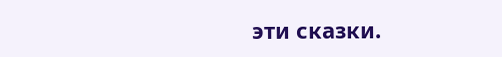эти сказки.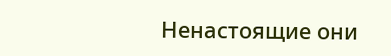Ненастоящие они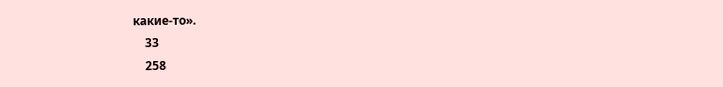какие-то».
    33
    258